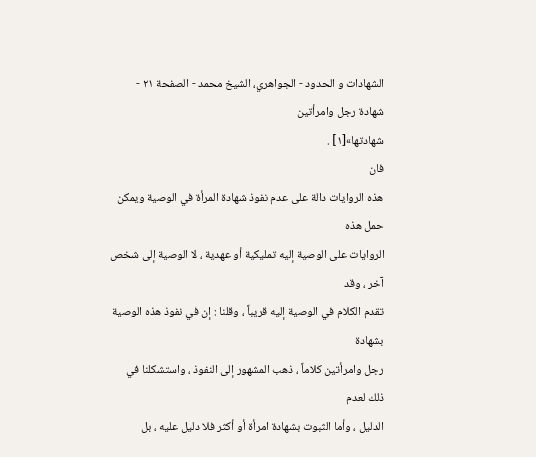الشهادات و الحدود - الجواهري، الشيخ محمد - الصفحة ٢١ - شهادة رجل وامرأتين
شهادتها»[١] .
فان
هذه الروايات دالة على عدم نفوذ شهادة المرأة في الوصية ويمكن حمل هذه
الروايات على الوصية إليه تمليكية أو عهدية ، لا الوصية إلى شخص آخر ، وقد
تقدم الكلام في الوصية إليه قريباً ، وقلنا : إن في نفوذ هذه الوصية بشهادة
رجل وامرأتين كلاماً ، ذهب المشهور إلى النفوذ ، واستشكلنا في ذلك لعدم
الدليل ، وأما الثبوت بشهادة امرأة أو أكثر فلا دليل عليه ، بل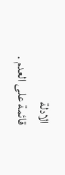الادلة
قائمة على العدم .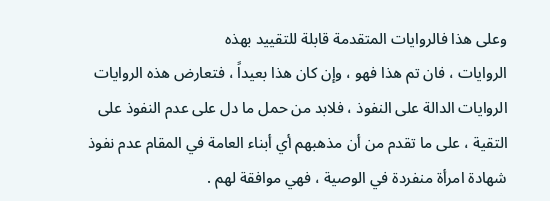وعلى هذا فالروايات المتقدمة قابلة للتقييد بهذه
الروايات ، فان تم هذا فهو ، وإن كان هذا بعيداً ، فتعارض هذه الروايات
الروايات الدالة على النفوذ ، فلابد من حمل ما دل على عدم النفوذ على
التقية ، على ما تقدم من أن مذهبهم أي أبناء العامة في المقام عدم نفوذ
شهادة امرأة منفردة في الوصية ، فهي موافقة لهم .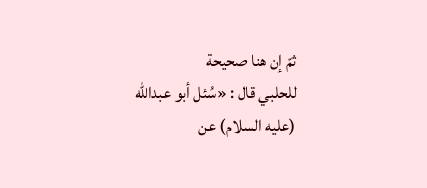ثمّ إن هنا صحيحة
للحلبي قال : «سُئل أبو عبداللّه (عليه السلام) عن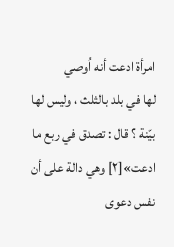امرأة ادعت أنه اُوصي
لها في بلد بالثلث ، وليس لها بيّنة ؟ قال : تصدق في ربع ما ادعت»[٢] وهي دالة على أن نفس دعوى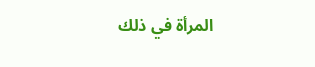المرأة في ذلك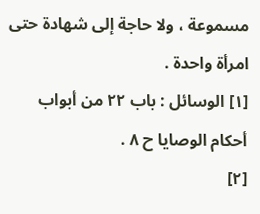مسموعة ، ولا حاجة إلى شهادة حتى امرأة واحدة .
[١] الوسائل : باب ٢٢ من أبواب أحكام الوصايا ح ٨ .
[٢]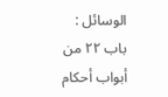الوسائل : باب ٢٢ من أبواب أحكام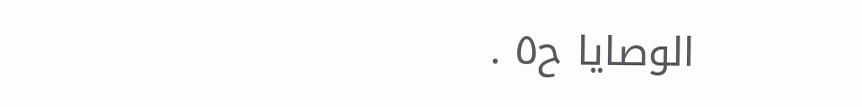الوصايا ح٥ .